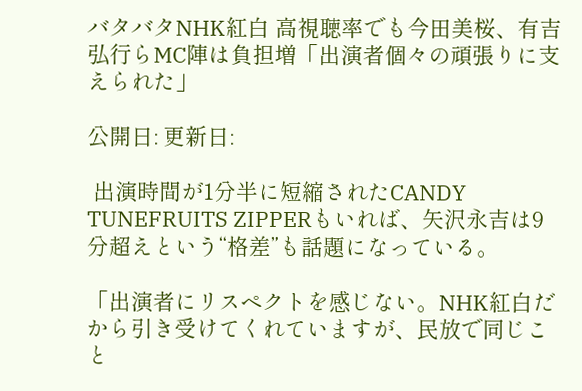バタバタNHK紅白 高視聴率でも今田美桜、有吉弘行らMC陣は負担増「出演者個々の頑張りに支えられた」

公開日: 更新日:

 出演時間が1分半に短縮されたCANDY TUNEFRUITS ZIPPERもいれば、矢沢永吉は9分超えという“格差”も話題になっている。

「出演者にリスペクトを感じない。NHK紅白だから引き受けてくれていますが、民放で同じこと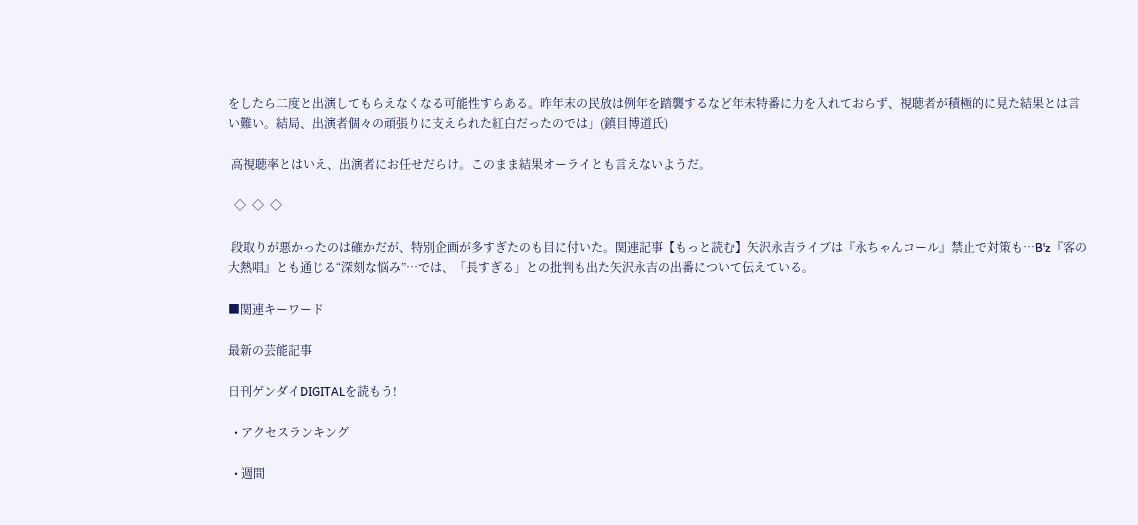をしたら二度と出演してもらえなくなる可能性すらある。昨年末の民放は例年を踏襲するなど年末特番に力を入れておらず、視聴者が積極的に見た結果とは言い難い。結局、出演者個々の頑張りに支えられた紅白だったのでは」(鎮目博道氏)

 高視聴率とはいえ、出演者にお任せだらけ。このまま結果オーライとも言えないようだ。

  ◇  ◇  ◇

 段取りが悪かったのは確かだが、特別企画が多すぎたのも目に付いた。関連記事【もっと読む】矢沢永吉ライブは『永ちゃんコール』禁止で対策も…B'z『客の大熱唱』とも通じる“深刻な悩み”…では、「長すぎる」との批判も出た矢沢永吉の出番について伝えている。

■関連キーワード

最新の芸能記事

日刊ゲンダイDIGITALを読もう!

  • アクセスランキング

  • 週間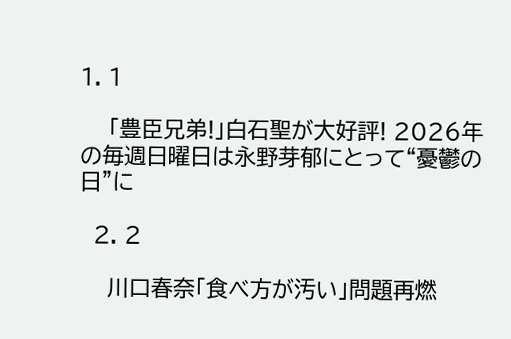1. 1

    「豊臣兄弟!」白石聖が大好評! 2026年の毎週日曜日は永野芽郁にとって“憂鬱の日”に

  2. 2

    川口春奈「食べ方が汚い」問題再燃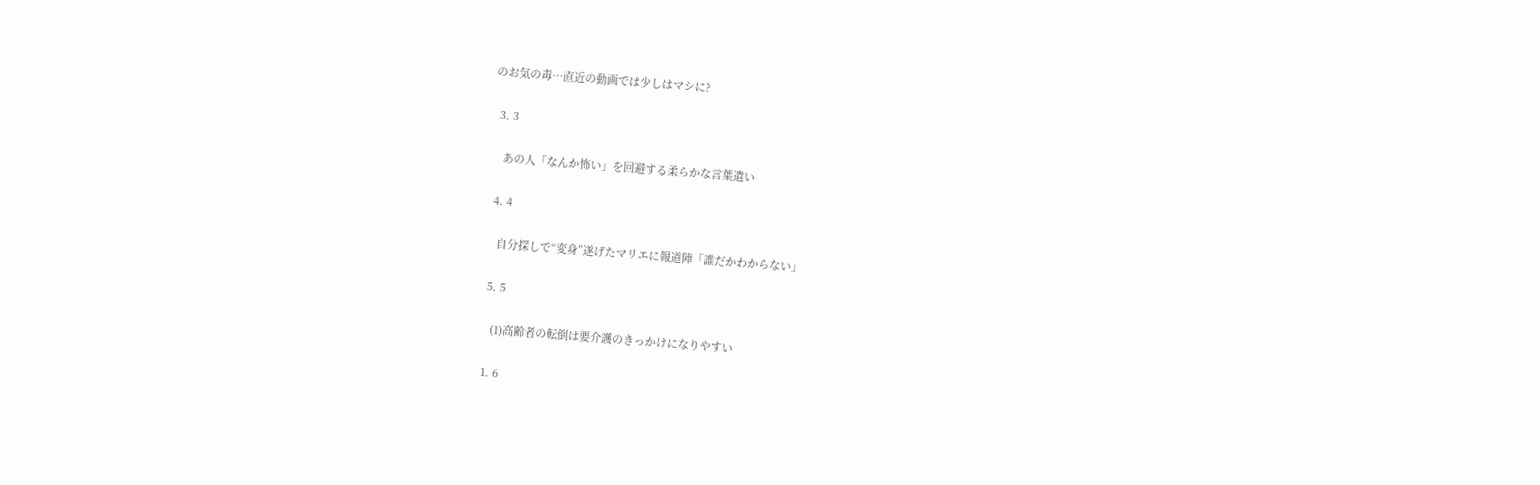のお気の毒…直近の動画では少しはマシに?

  3. 3

    あの人「なんか怖い」を回避する柔らかな言葉遣い

  4. 4

    自分探しで“変身”遂げたマリエに報道陣「誰だかわからない」

  5. 5

    (1)高齢者の転倒は要介護のきっかけになりやすい

  1. 6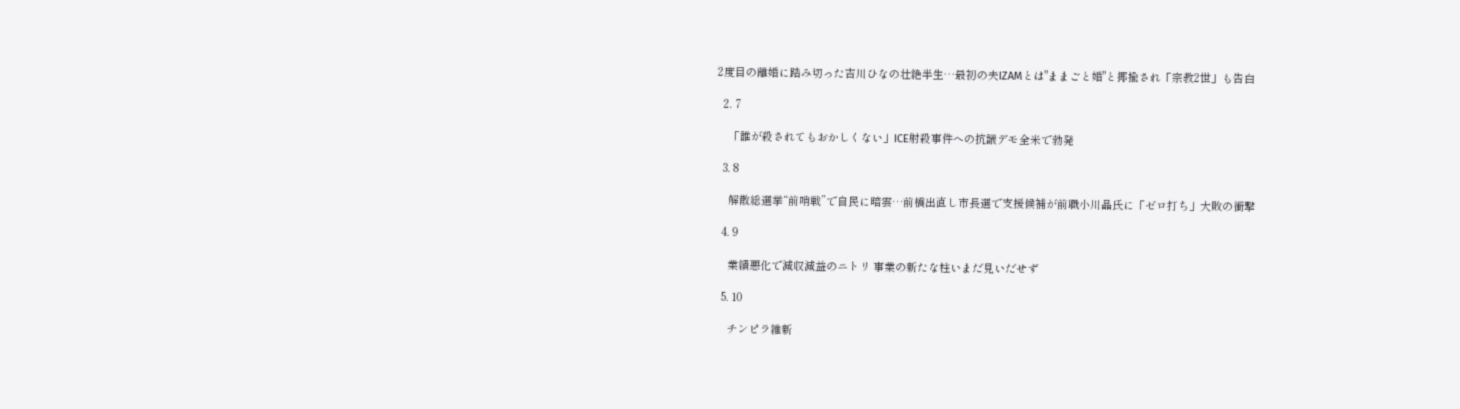2度目の離婚に踏み切った吉川ひなの壮絶半生…最初の夫IZAMとは"ままごと婚"と揶揄され「宗教2世」も告白

  2. 7

    「誰が殺されてもおかしくない」ICE射殺事件への抗議デモ全米で勃発

  3. 8

    解散総選挙“前哨戦”で自民に暗雲…前橋出直し市長選で支援候補が前職小川晶氏に「ゼロ打ち」大敗の衝撃

  4. 9

    業績悪化で減収減益のニトリ 事業の新たな柱いまだ見いだせず

  5. 10

    チンピラ維新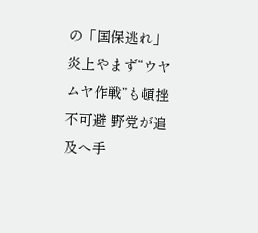の「国保逃れ」炎上やまず“ウヤムヤ作戦”も頓挫不可避 野党が追及へ手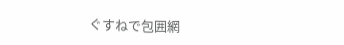ぐすねで包囲網